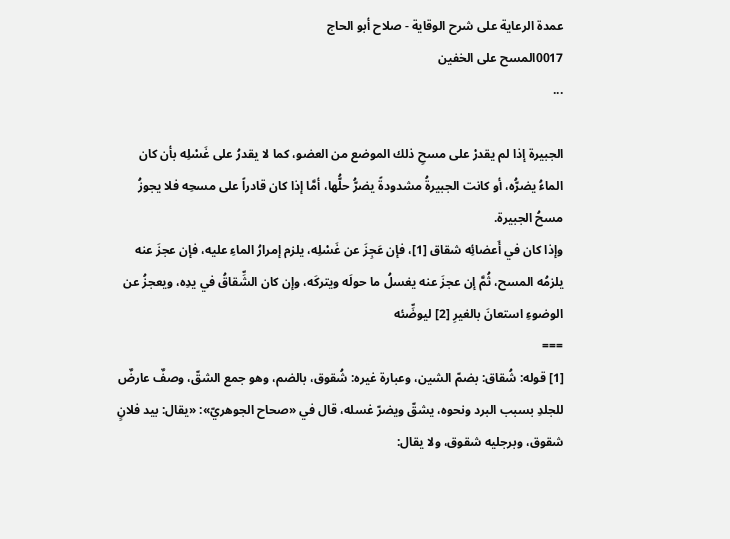عمدة الرعاية على شرح الوقاية - صلاح أبو الحاج
0017المسح على الخفين
...

الجبيرة إذا لم يقدرْ على مسحِ ذلك الموضع من العضو، كما لا يقدرُ على غَسْلِه بأن كان الماءُ يضرُّه، أو كانت الجبيرةُ مشدودةً يضرُّ حلُّها، أمَّا إذا كان قادراً على مسحِه فلا يجوزُ مسحُ الجبيرة.
وإذا كان في أَعضائِه شقاق [1]، فإن عَجِزَ عن غَسْلِه، يلزم إمرارُ الماءِ عليه، فإن عجزَ عنه يلزمُه المسح، ثُمَّ إن عجزَ عنه يغسلُ ما حولَه ويتركَه، وإن كان الشِّقاقُ في يدِه، ويعجزُ عن الوضوءِ استعانَ بالغيرِ [2] ليوضِّئه
===
[1] قوله: شُقاق: بضمّ الشين، وعبارة غيره: شُقوق، بالضم، وهو جمع الشقّ، وصفٌ عارضٌ للجلدِ بسبب البرد ونحوه، يشقّ ويضرّ غسله، قال في «صحاح الجوهريّ»: «يقال: بيد فلانٍ شقوق، وبرجليه شقوق، ولا يقال: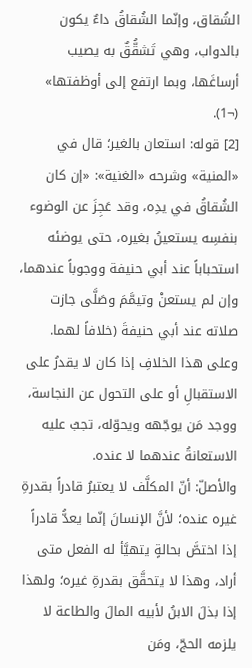الشُقاق، وإنّما الشُقاقُ داءٌ يكون بالدواب، وهي تَشقُّقٌ به يصيب أرساغَها، وبما ارتفع إلى أوظفتها» (¬1).
[2] قوله: استعان بالغير؛ قال في «المنية» وشرحه «الغنية»: «إن كان الشُقاقُ في يدِه، وقد عَجِزَ عن الوضوء بنفسِه يستعينُ بغيره، حتى يوضئه استحباباً عند أبي حنيفة ووجوباً عندهما، وإن لم يستعنْ وتيمَّمَ وصَلَّى جازت صلاته عند أبي حنيفةَ (خلافاً لهما.
وعلى هذا الخلافِ إذا كان لا يقدرُ على الاستقبالِ أو على التحول عن النجاسة، ووجد مَن يوجّهه ويحوّله، تجبُ عليه الاستعانةُ عندهما لا عنده.
والأصلّ: أنّ المكلَّف لا يعتبرُ قادراً بقدرةِ غيره عنده؛ لأنَّ الإنسانَ إنّما يعدُّ قادراً إذا اختصَّ بحالةٍ يتهيَّأ له الفعل متى أراد، وهذا لا يتحقَّق بقدرةِ غيره؛ ولهذا إذا بذلَ الابنُ لأبيه المالَ والطاعة لا يلزمه الحجّ، ومَن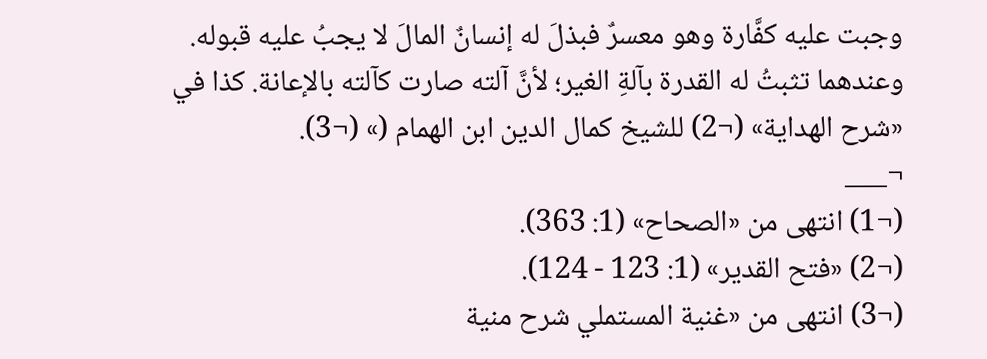وجبت عليه كفَّارة وهو معسرٌ فبذلَ له إنسانٌ المالَ لا يجبُ عليه قبوله.
وعندهما تثبتُ له القدرة بآلةِ الغير؛ لأنَّ آلته صارت كآلته بالإعانة. كذا في «شرح الهداية» (¬2) للشيخ كمال الدين ابن الهمام (» (¬3).
¬___
(¬1) انتهى من «الصحاح» (1: 363).
(¬2) «فتح القدير» (1: 123 - 124).
(¬3) انتهى من «غنية المستملي شرح منية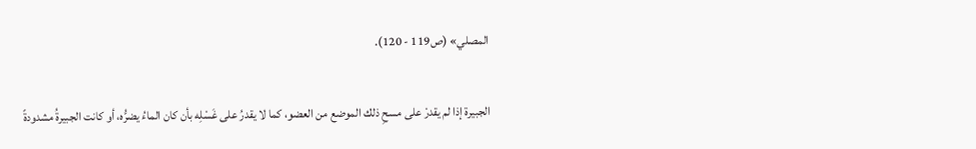المصلي» (ص119 - 120).

الجبيرة إذا لم يقدرْ على مسحِ ذلك الموضع من العضو، كما لا يقدرُ على غَسْلِه بأن كان الماءُ يضرُّه، أو كانت الجبيرةُ مشدودةً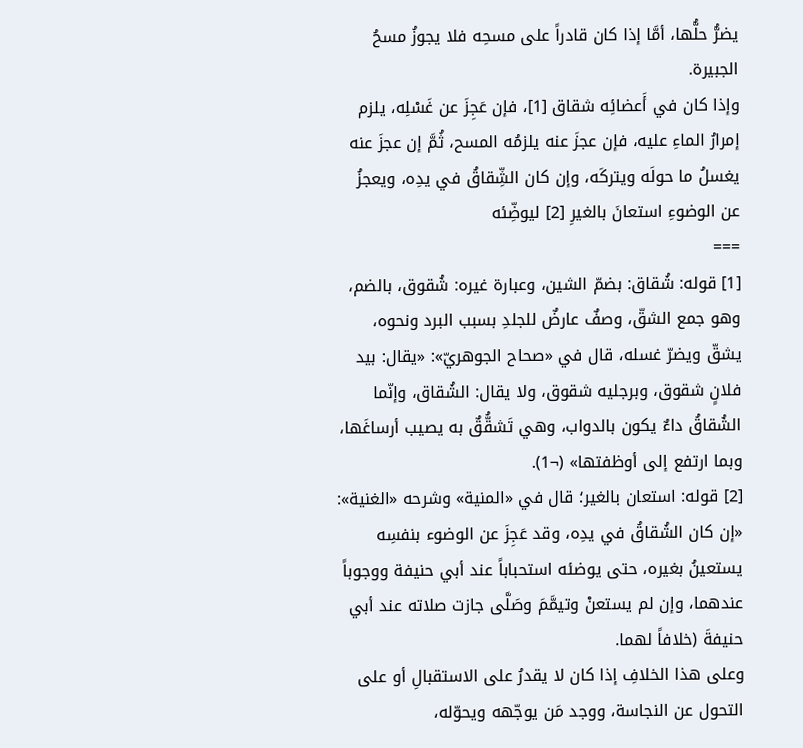يضرُّ حلُّها، أمَّا إذا كان قادراً على مسحِه فلا يجوزُ مسحُ الجبيرة.
وإذا كان في أَعضائِه شقاق [1]، فإن عَجِزَ عن غَسْلِه، يلزم إمرارُ الماءِ عليه، فإن عجزَ عنه يلزمُه المسح، ثُمَّ إن عجزَ عنه يغسلُ ما حولَه ويتركَه، وإن كان الشِّقاقُ في يدِه، ويعجزُ عن الوضوءِ استعانَ بالغيرِ [2] ليوضِّئه
===
[1] قوله: شُقاق: بضمّ الشين، وعبارة غيره: شُقوق، بالضم، وهو جمع الشقّ، وصفٌ عارضٌ للجلدِ بسبب البرد ونحوه، يشقّ ويضرّ غسله، قال في «صحاح الجوهريّ»: «يقال: بيد فلانٍ شقوق، وبرجليه شقوق، ولا يقال: الشُقاق، وإنّما الشُقاقُ داءٌ يكون بالدواب، وهي تَشقُّقٌ به يصيب أرساغَها، وبما ارتفع إلى أوظفتها» (¬1).
[2] قوله: استعان بالغير؛ قال في «المنية» وشرحه «الغنية»: «إن كان الشُقاقُ في يدِه، وقد عَجِزَ عن الوضوء بنفسِه يستعينُ بغيره، حتى يوضئه استحباباً عند أبي حنيفة ووجوباً عندهما، وإن لم يستعنْ وتيمَّمَ وصَلَّى جازت صلاته عند أبي حنيفةَ (خلافاً لهما.
وعلى هذا الخلافِ إذا كان لا يقدرُ على الاستقبالِ أو على التحول عن النجاسة، ووجد مَن يوجّهه ويحوّله،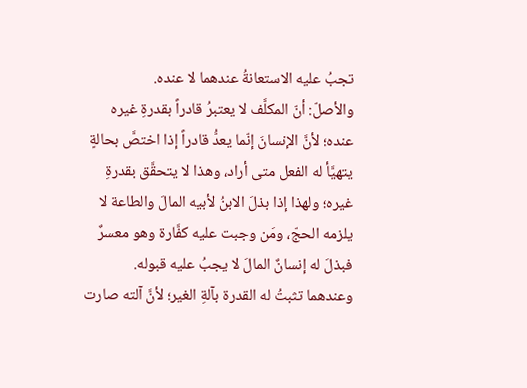تجبُ عليه الاستعانةُ عندهما لا عنده.
والأصلّ: أنّ المكلَّف لا يعتبرُ قادراً بقدرةِ غيره عنده؛ لأنَّ الإنسانَ إنّما يعدُّ قادراً إذا اختصَّ بحالةٍ يتهيَّأ له الفعل متى أراد، وهذا لا يتحقَّق بقدرةِ غيره؛ ولهذا إذا بذلَ الابنُ لأبيه المالَ والطاعة لا يلزمه الحجّ، ومَن وجبت عليه كفَّارة وهو معسرٌ فبذلَ له إنسانٌ المالَ لا يجبُ عليه قبوله.
وعندهما تثبتُ له القدرة بآلةِ الغير؛ لأنَّ آلته صارت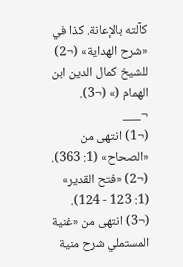كآلته بالإعانة. كذا في «شرح الهداية» (¬2) للشيخ كمال الدين ابن الهمام (» (¬3).
¬___
(¬1) انتهى من «الصحاح» (1: 363).
(¬2) «فتح القدير» (1: 123 - 124).
(¬3) انتهى من «غنية المستملي شرح منية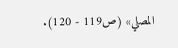المصلي» (ص119 - 120).